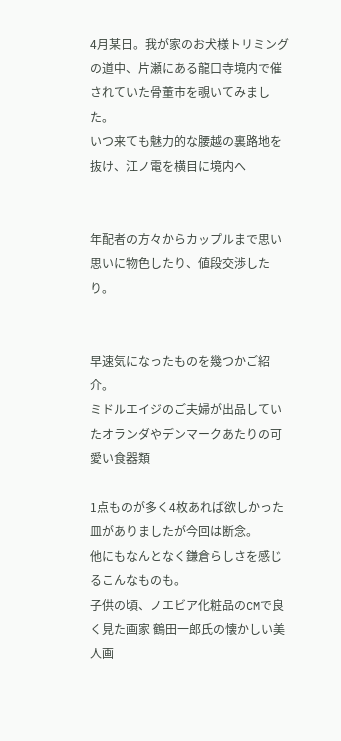4月某日。我が家のお犬様トリミングの道中、片瀬にある龍口寺境内で催されていた骨董市を覗いてみました。
いつ来ても魅力的な腰越の裏路地を抜け、江ノ電を横目に境内へ


年配者の方々からカップルまで思い思いに物色したり、値段交渉したり。


早速気になったものを幾つかご紹介。
ミドルエイジのご夫婦が出品していたオランダやデンマークあたりの可愛い食器類

1点ものが多く4枚あれば欲しかった皿がありましたが今回は断念。
他にもなんとなく鎌倉らしさを感じるこんなものも。
子供の頃、ノエビア化粧品のCMで良く見た画家 鶴田一郎氏の懐かしい美人画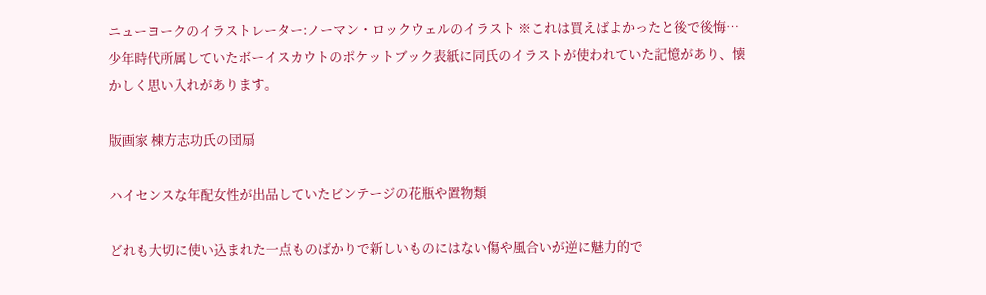ニューヨークのイラストレーター:ノーマン・ロックウェルのイラスト ※これは買えばよかったと後で後悔…
少年時代所属していたボーイスカウトのポケットブック表紙に同氏のイラストが使われていた記憶があり、懐かしく思い入れがあります。

版画家 棟方志功氏の団扇

ハイセンスな年配女性が出品していたビンテージの花瓶や置物類

どれも大切に使い込まれた一点ものばかりで新しいものにはない傷や風合いが逆に魅力的で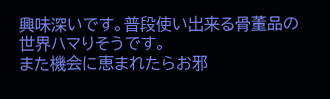興味深いです。普段使い出来る骨董品の世界ハマりそうです。
また機会に恵まれたらお邪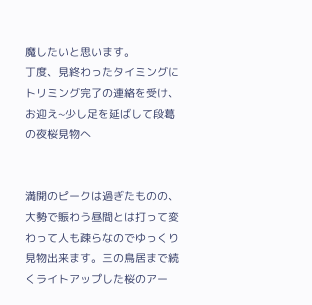魔したいと思います。
丁度、見終わったタイミングにトリミング完了の連絡を受け、お迎え~少し足を延ばして段葛の夜桜見物へ


満開のピークは過ぎたものの、大勢で賑わう昼間とは打って変わって人も疎らなのでゆっくり見物出来ます。三の鳥居まで続くライトアップした桜のアー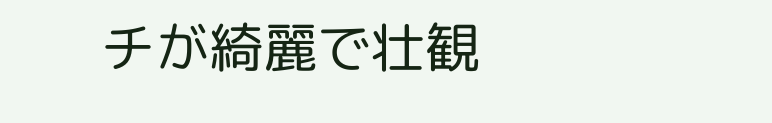チが綺麗で壮観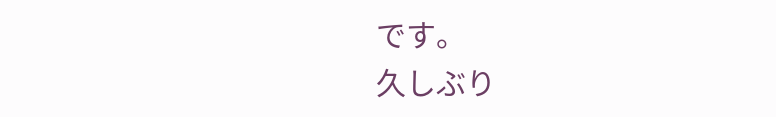です。
久しぶり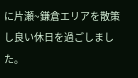に片瀬~鎌倉エリアを散策し良い休日を過ごしました。